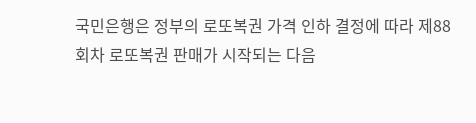국민은행은 정부의 로또복권 가격 인하 결정에 따라 제88회차 로또복권 판매가 시작되는 다음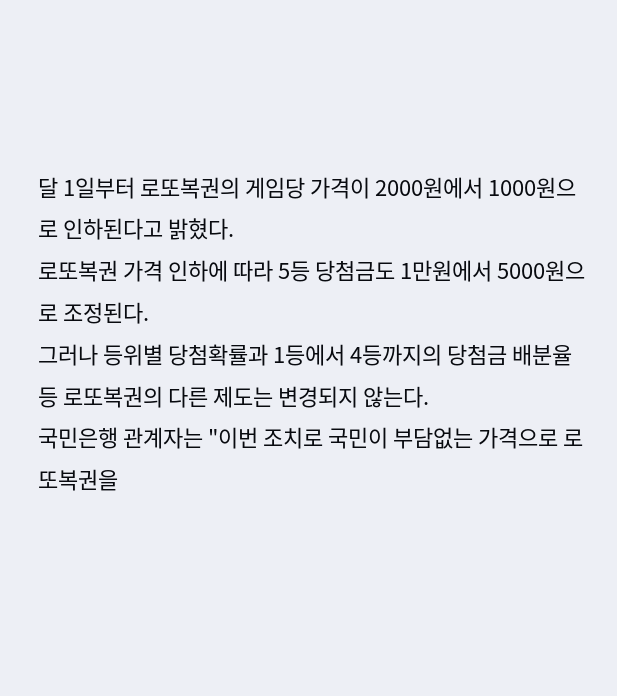달 1일부터 로또복권의 게임당 가격이 2000원에서 1000원으로 인하된다고 밝혔다.
로또복권 가격 인하에 따라 5등 당첨금도 1만원에서 5000원으로 조정된다.
그러나 등위별 당첨확률과 1등에서 4등까지의 당첨금 배분율 등 로또복권의 다른 제도는 변경되지 않는다.
국민은행 관계자는 "이번 조치로 국민이 부담없는 가격으로 로또복권을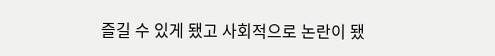즐길 수 있게 됐고 사회적으로 논란이 됐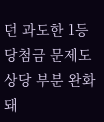던 과도한 1등 당첨금 문제도 상당 부분 완화돼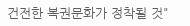건전한 복권문화가 정착될 것"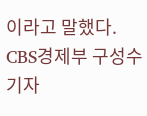이라고 말했다.
CBS경제부 구성수기자